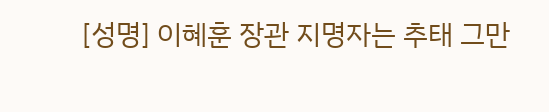[성명] 이혜훈 장관 지명자는 추태 그만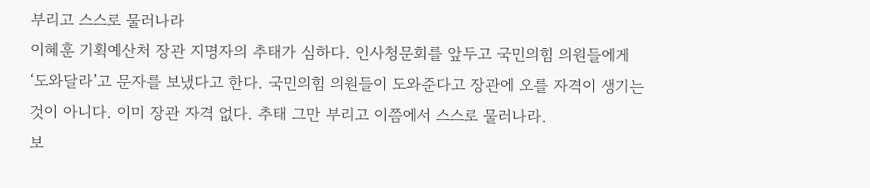부리고 스스로 물러나라
이혜훈 기획예산처 장관 지명자의 추태가 심하다. 인사청문회를 앞두고 국민의힘 의원들에게 ‘도와달라’고 문자를 보냈다고 한다. 국민의힘 의원들이 도와준다고 장관에 오를 자격이 생기는 것이 아니다. 이미 장관 자격 없다. 추태 그만 부리고 이쯤에서 스스로 물러나라.
보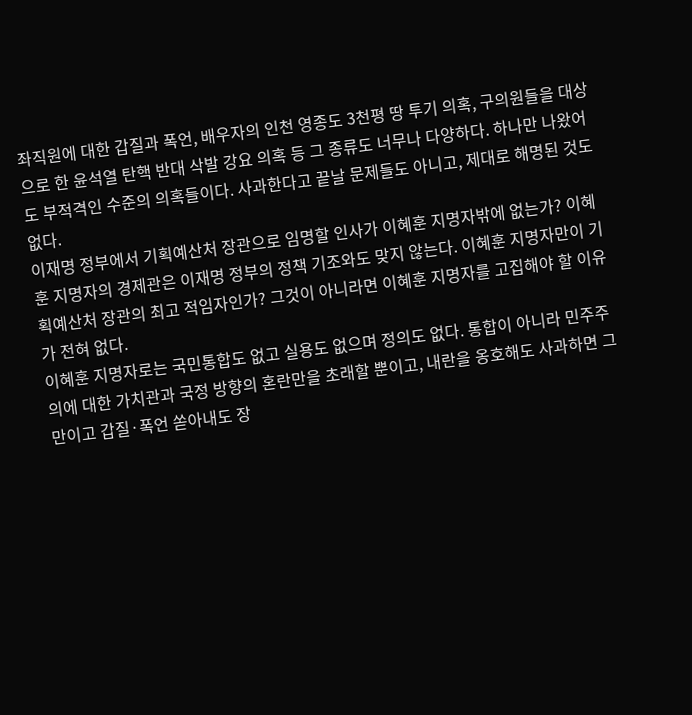좌직원에 대한 갑질과 폭언, 배우자의 인천 영종도 3천평 땅 투기 의혹, 구의원들을 대상으로 한 윤석열 탄핵 반대 삭발 강요 의혹 등 그 종류도 너무나 다양하다. 하나만 나왔어도 부적격인 수준의 의혹들이다. 사과한다고 끝날 문제들도 아니고, 제대로 해명된 것도 없다.
이재명 정부에서 기획예산처 장관으로 임명할 인사가 이혜훈 지명자밖에 없는가? 이혜훈 지명자의 경제관은 이재명 정부의 정책 기조와도 맞지 않는다. 이혜훈 지명자만이 기획예산처 장관의 최고 적임자인가? 그것이 아니라면 이혜훈 지명자를 고집해야 할 이유가 전혀 없다.
이혜훈 지명자로는 국민통합도 없고 실용도 없으며 정의도 없다. 통합이 아니라 민주주의에 대한 가치관과 국정 방향의 혼란만을 초래할 뿐이고, 내란을 옹호해도 사과하면 그만이고 갑질·폭언 쏟아내도 장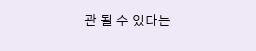관 될 수 있다는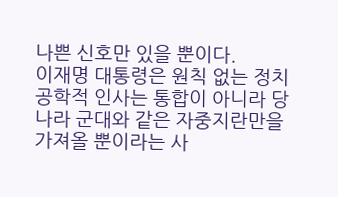나쁜 신호만 있을 뿐이다.
이재명 대통령은 원칙 없는 정치공학적 인사는 통합이 아니라 당나라 군대와 같은 자중지란만을 가져올 뿐이라는 사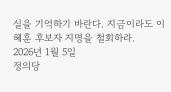실을 기억하기 바란다. 지금이라도 이혜훈 후보자 지명을 철회하라.
2026년 1월 5일
정의당